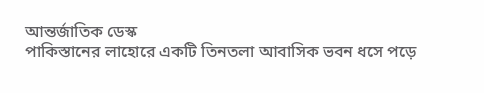আন্তর্জাতিক ডেস্ক
পাকিস্তানের লাহোরে একটি তিনতলা আবাসিক ভবন ধসে পড়ে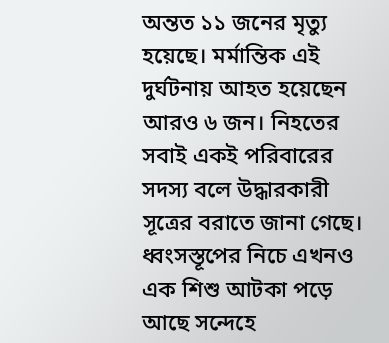অন্তত ১১ জনের মৃত্যু হয়েছে। মর্মান্তিক এই দুর্ঘটনায় আহত হয়েছেন আরও ৬ জন। নিহতের সবাই একই পরিবারের সদস্য বলে উদ্ধারকারী সূত্রের বরাতে জানা গেছে। ধ্বংসস্তূপের নিচে এখনও এক শিশু আটকা পড়ে আছে সন্দেহে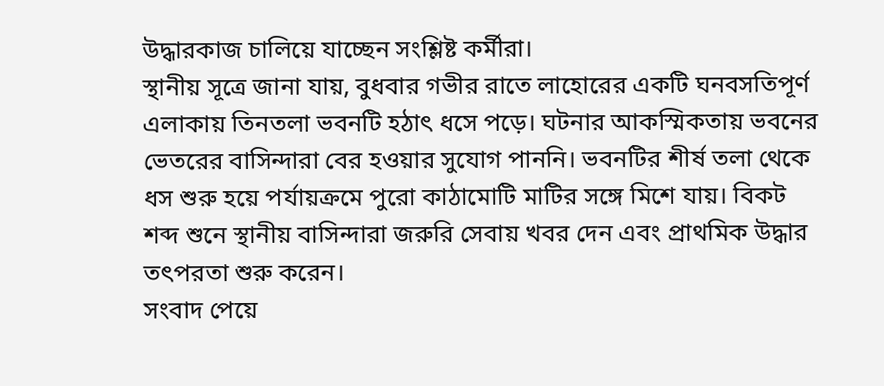উদ্ধারকাজ চালিয়ে যাচ্ছেন সংশ্লিষ্ট কর্মীরা।
স্থানীয় সূত্রে জানা যায়, বুধবার গভীর রাতে লাহোরের একটি ঘনবসতিপূর্ণ এলাকায় তিনতলা ভবনটি হঠাৎ ধসে পড়ে। ঘটনার আকস্মিকতায় ভবনের ভেতরের বাসিন্দারা বের হওয়ার সুযোগ পাননি। ভবনটির শীর্ষ তলা থেকে ধস শুরু হয়ে পর্যায়ক্রমে পুরো কাঠামোটি মাটির সঙ্গে মিশে যায়। বিকট শব্দ শুনে স্থানীয় বাসিন্দারা জরুরি সেবায় খবর দেন এবং প্রাথমিক উদ্ধার তৎপরতা শুরু করেন।
সংবাদ পেয়ে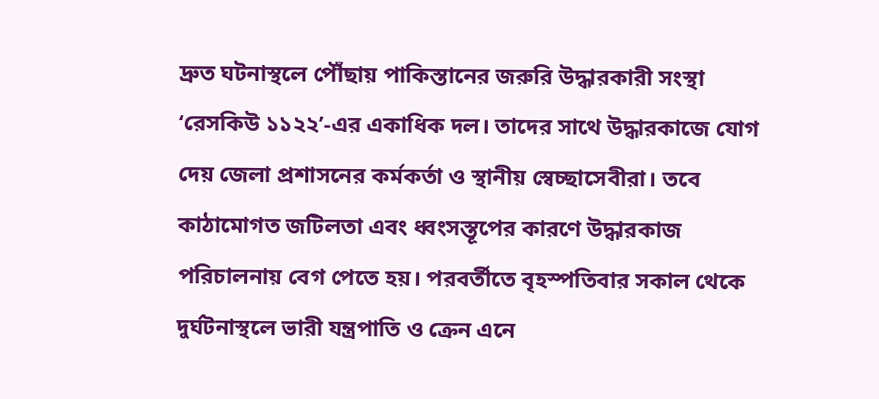দ্রুত ঘটনাস্থলে পৌঁছায় পাকিস্তানের জরুরি উদ্ধারকারী সংস্থা ‘রেসকিউ ১১২২’-এর একাধিক দল। তাদের সাথে উদ্ধারকাজে যোগ দেয় জেলা প্রশাসনের কর্মকর্তা ও স্থানীয় স্বেচ্ছাসেবীরা। তবে কাঠামোগত জটিলতা এবং ধ্বংসস্তূপের কারণে উদ্ধারকাজ পরিচালনায় বেগ পেতে হয়। পরবর্তীতে বৃহস্পতিবার সকাল থেকে দুর্ঘটনাস্থলে ভারী যন্ত্রপাতি ও ক্রেন এনে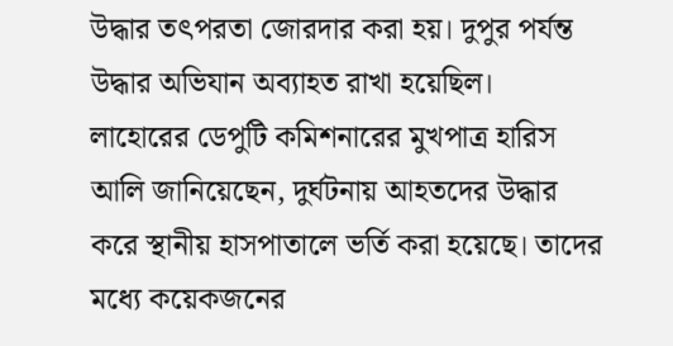উদ্ধার তৎপরতা জোরদার করা হয়। দুপুর পর্যন্ত উদ্ধার অভিযান অব্যাহত রাখা হয়েছিল।
লাহোরের ডেপুটি কমিশনারের মুখপাত্র হারিস আলি জানিয়েছেন, দুর্ঘটনায় আহতদের উদ্ধার করে স্থানীয় হাসপাতালে ভর্তি করা হয়েছে। তাদের মধ্যে কয়েকজনের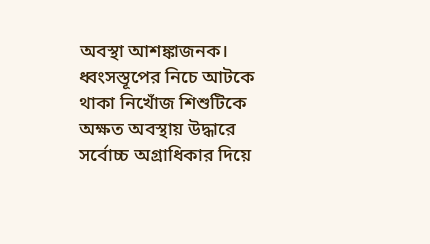অবস্থা আশঙ্কাজনক। ধ্বংসস্তূপের নিচে আটকে থাকা নিখোঁজ শিশুটিকে অক্ষত অবস্থায় উদ্ধারে সর্বোচ্চ অগ্রাধিকার দিয়ে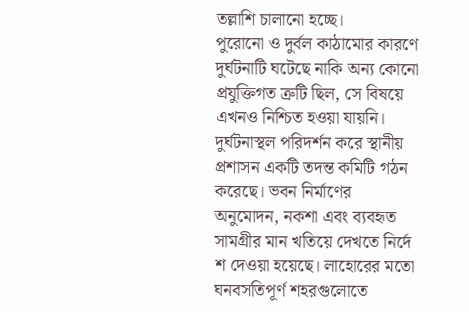তল্লাশি চালানো হচ্ছে।
পুরোনো ও দুর্বল কাঠামোর কারণে দুর্ঘটনাটি ঘটেছে নাকি অন্য কোনো প্রযুক্তিগত ত্রুটি ছিল, সে বিষয়ে এখনও নিশ্চিত হওয়া যায়নি। দুর্ঘটনাস্থল পরিদর্শন করে স্থানীয় প্রশাসন একটি তদন্ত কমিটি গঠন করেছে। ভবন নির্মাণের অনুমোদন, নকশা এবং ব্যবহৃত সামগ্রীর মান খতিয়ে দেখতে নির্দে শ দেওয়া হয়েছে। লাহোরের মতো ঘনবসতিপূর্ণ শহরগুলোতে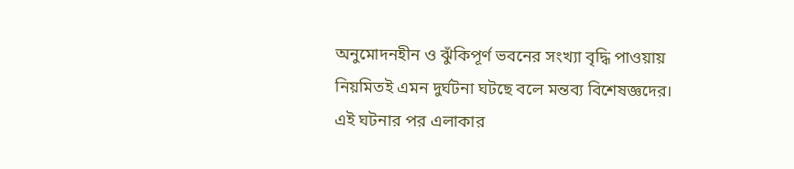অনুমোদনহীন ও ঝুঁকিপূর্ণ ভবনের সংখ্যা বৃদ্ধি পাওয়ায় নিয়মিতই এমন দুর্ঘটনা ঘটছে বলে মন্তব্য বিশেষজ্ঞদের। এই ঘটনার পর এলাকার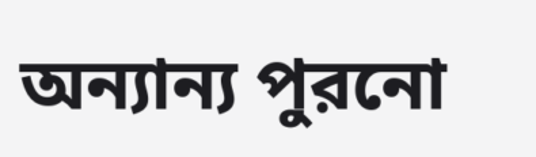অন্যান্য পুরনো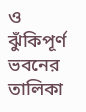ও ঝুঁকিপূর্ণ ভবনের তালিকা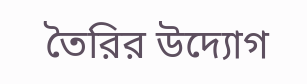তৈরির উদ্যোগ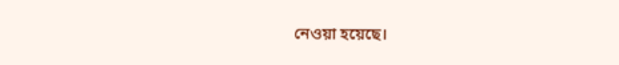নেওয়া হয়েছে।